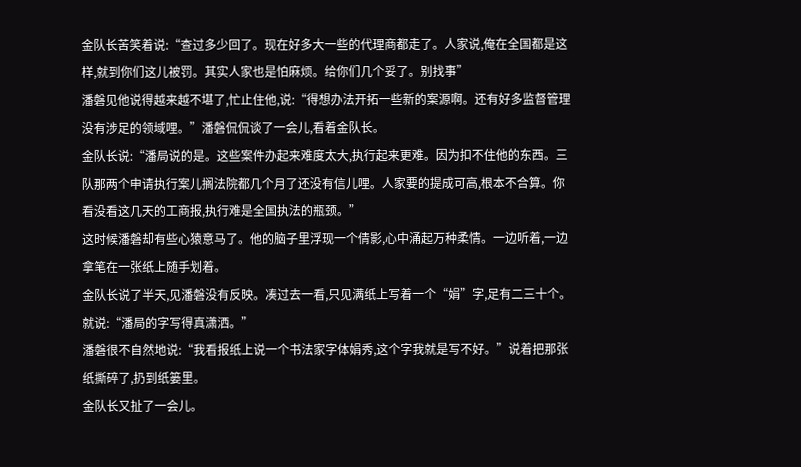金队长苦笑着说:“查过多少回了。现在好多大一些的代理商都走了。人家说,俺在全国都是这样,就到你们这儿被罚。其实人家也是怕麻烦。给你们几个妥了。别找事”
潘磐见他说得越来越不堪了,忙止住他,说:“得想办法开拓一些新的案源啊。还有好多监督管理没有涉足的领域哩。”潘磐侃侃谈了一会儿,看着金队长。
金队长说:“潘局说的是。这些案件办起来难度太大,执行起来更难。因为扣不住他的东西。三队那两个申请执行案儿搁法院都几个月了还没有信儿哩。人家要的提成可高,根本不合算。你看没看这几天的工商报,执行难是全国执法的瓶颈。”
这时候潘磐却有些心猿意马了。他的脑子里浮现一个倩影,心中涌起万种柔情。一边听着,一边拿笔在一张纸上随手划着。
金队长说了半天,见潘磐没有反映。凑过去一看,只见满纸上写着一个“娟”字,足有二三十个。就说:“潘局的字写得真潇洒。”
潘磐很不自然地说:“我看报纸上说一个书法家字体娟秀,这个字我就是写不好。”说着把那张纸撕碎了,扔到纸篓里。
金队长又扯了一会儿。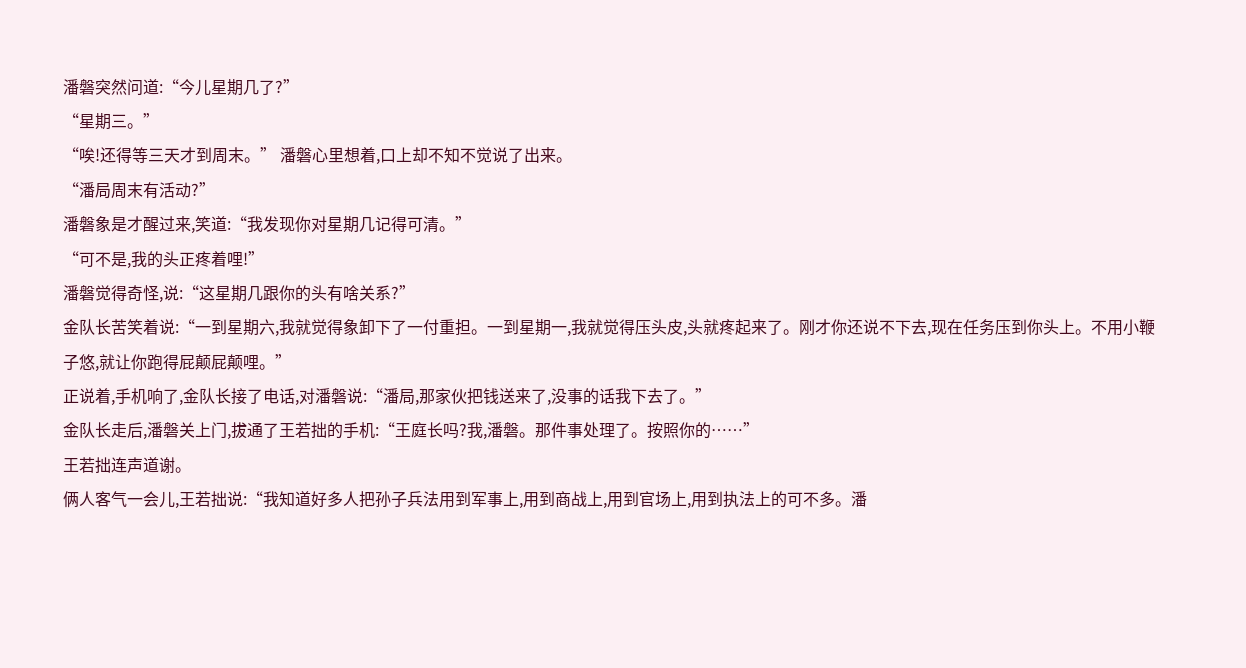潘磐突然问道:“今儿星期几了?”
“星期三。”
“唉!还得等三天才到周末。” 潘磐心里想着,口上却不知不觉说了出来。
“潘局周末有活动?”
潘磐象是才醒过来,笑道:“我发现你对星期几记得可清。”
“可不是,我的头正疼着哩!”
潘磐觉得奇怪,说:“这星期几跟你的头有啥关系?”
金队长苦笑着说:“一到星期六,我就觉得象卸下了一付重担。一到星期一,我就觉得压头皮,头就疼起来了。刚才你还说不下去,现在任务压到你头上。不用小鞭子悠,就让你跑得屁颠屁颠哩。”
正说着,手机响了,金队长接了电话,对潘磐说:“潘局,那家伙把钱送来了,没事的话我下去了。”
金队长走后,潘磐关上门,拔通了王若拙的手机:“王庭长吗?我,潘磐。那件事处理了。按照你的……”
王若拙连声道谢。
俩人客气一会儿,王若拙说:“我知道好多人把孙子兵法用到军事上,用到商战上,用到官场上,用到执法上的可不多。潘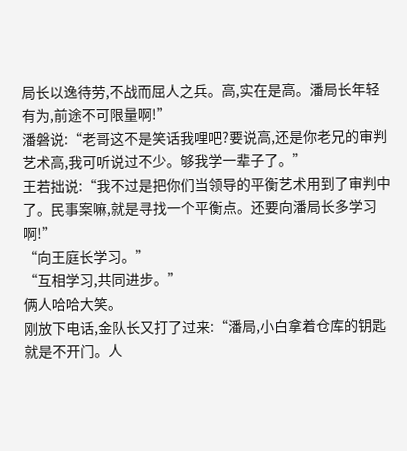局长以逸待劳,不战而屈人之兵。高,实在是高。潘局长年轻有为,前途不可限量啊!”
潘磐说:“老哥这不是笑话我哩吧?要说高,还是你老兄的审判艺术高,我可听说过不少。够我学一辈子了。”
王若拙说:“我不过是把你们当领导的平衡艺术用到了审判中了。民事案嘛,就是寻找一个平衡点。还要向潘局长多学习啊!”
“向王庭长学习。”
“互相学习,共同进步。”
俩人哈哈大笑。
刚放下电话,金队长又打了过来:“潘局,小白拿着仓库的钥匙就是不开门。人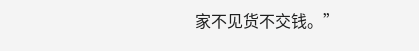家不见货不交钱。”